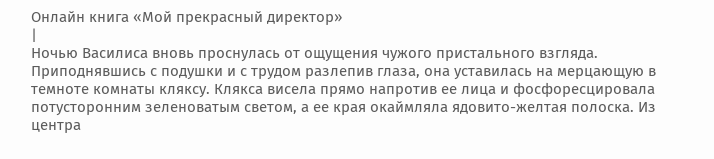Онлайн книга «Мой прекрасный директор»
|
Ночью Василиса вновь проснулась от ощущения чужого пристального взгляда. Приподнявшись с подушки и с трудом разлепив глаза, она уставилась на мерцающую в темноте комнаты кляксу. Клякса висела прямо напротив ее лица и фосфоресцировала потусторонним зеленоватым светом, а ее края окаймляла ядовито-желтая полоска. Из центра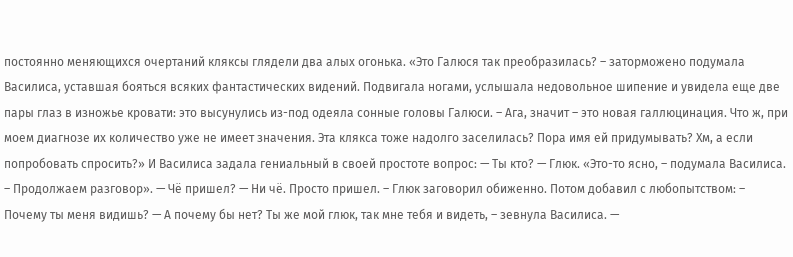постоянно меняющихся очертаний кляксы глядели два алых огонька. «Это Галюся так преобразилась? – заторможено подумала Василиса, уставшая бояться всяких фантастических видений. Подвигала ногами, услышала недовольное шипение и увидела еще две пары глаз в изножье кровати: это высунулись из-под одеяла сонные головы Галюси. – Ага, значит – это новая галлюцинация. Что ж, при моем диагнозе их количество уже не имеет значения. Эта клякса тоже надолго заселилась? Пора имя ей придумывать? Хм, а если попробовать спросить?» И Василиса задала гениальный в своей простоте вопрос: — Ты кто? — Глюк. «Это-то ясно, – подумала Василиса. – Продолжаем разговор». — Чё пришел? — Ни чё. Просто пришел. – Глюк заговорил обиженно. Потом добавил с любопытством: – Почему ты меня видишь? — А почему бы нет? Ты же мой глюк, так мне тебя и видеть, – зевнула Василиса. —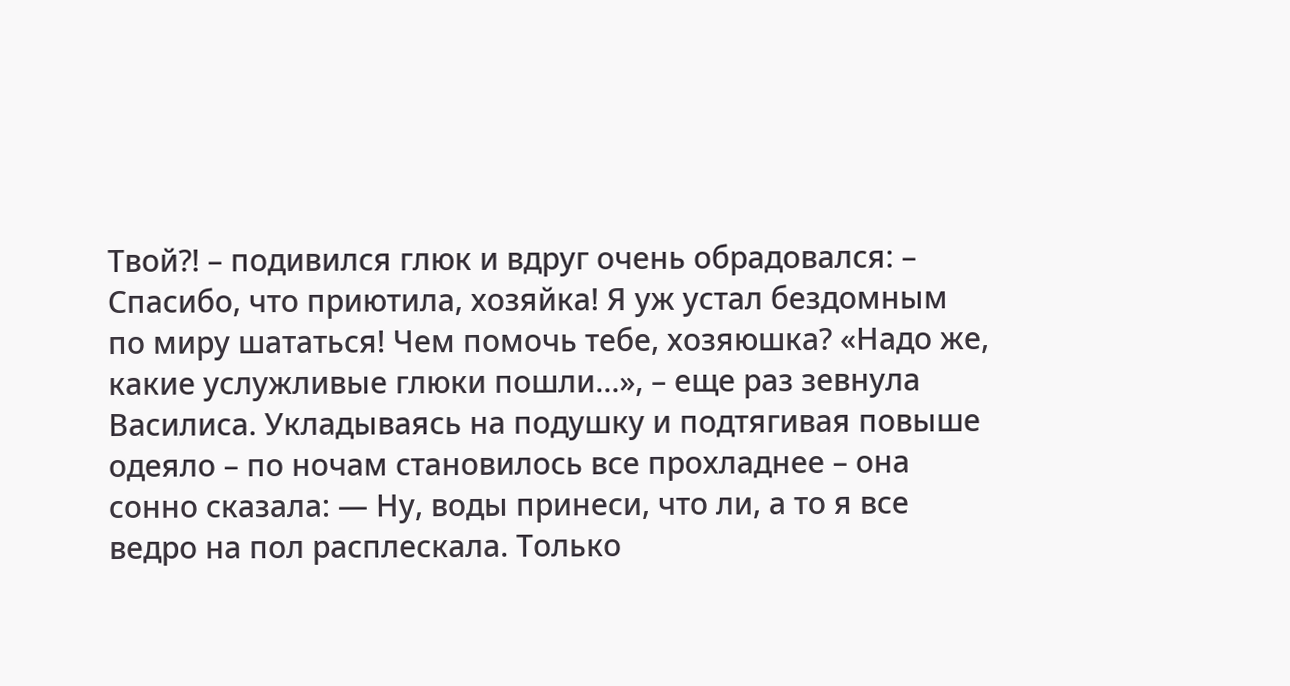Твой?! – подивился глюк и вдруг очень обрадовался: – Спасибо, что приютила, хозяйка! Я уж устал бездомным по миру шататься! Чем помочь тебе, хозяюшка? «Надо же, какие услужливые глюки пошли…», – еще раз зевнула Василиса. Укладываясь на подушку и подтягивая повыше одеяло – по ночам становилось все прохладнее – она сонно сказала: — Ну, воды принеси, что ли, а то я все ведро на пол расплескала. Только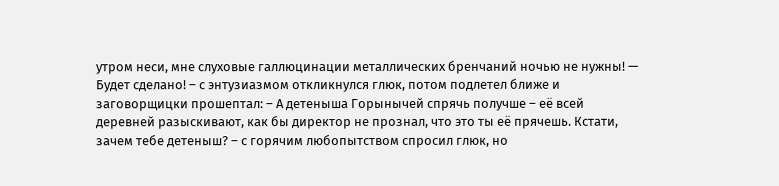утром неси, мне слуховые галлюцинации металлических бренчаний ночью не нужны! — Будет сделано! – с энтузиазмом откликнулся глюк, потом подлетел ближе и заговорщицки прошептал: – А детеныша Горынычей спрячь получше – её всей деревней разыскивают, как бы директор не прознал, что это ты её прячешь. Кстати, зачем тебе детеныш? – с горячим любопытством спросил глюк, но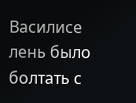Василисе лень было болтать с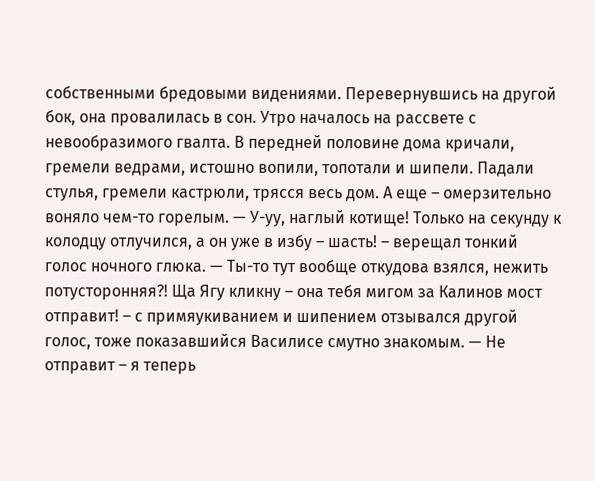собственными бредовыми видениями. Перевернувшись на другой бок, она провалилась в сон. Утро началось на рассвете с невообразимого гвалта. В передней половине дома кричали, гремели ведрами, истошно вопили, топотали и шипели. Падали стулья, гремели кастрюли, трясся весь дом. А еще – омерзительно воняло чем-то горелым. — У-уу, наглый котище! Только на секунду к колодцу отлучился, а он уже в избу – шасть! – верещал тонкий голос ночного глюка. — Ты-то тут вообще откудова взялся, нежить потусторонняя?! Ща Ягу кликну – она тебя мигом за Калинов мост отправит! – с примяукиванием и шипением отзывался другой голос, тоже показавшийся Василисе смутно знакомым. — Не отправит – я теперь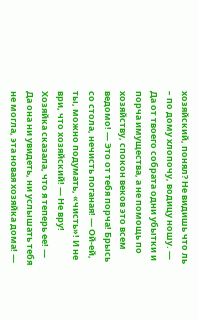хозяйский, понял? Не видишь что ль – по дому хлопочу, водицу ношу. — Да от твоего собрата одни убытки и порча имущества, а не помощь по хозяйству, спокон веков это всем ведомо! — Это от тебя порча! Брысь со стола, нечисть поганая! — Ой-ей, ты, можно подумать, «чисть»! И не ври, что хозяйский! — Не вру! Хозяйка сказала, что я теперь ее! — Да она ни увидеть, ни услышать тебя не могла, эта новая хозяйка дома! —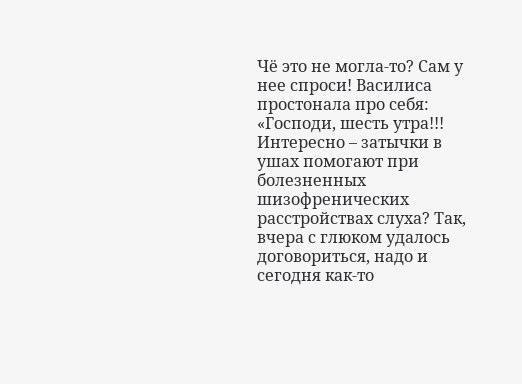Чё это не могла-то? Сам у нее спроси! Василиса простонала про себя: «Господи, шесть утра!!! Интересно – затычки в ушах помогают при болезненных шизофренических расстройствах слуха? Так, вчера с глюком удалось договориться, надо и сегодня как-то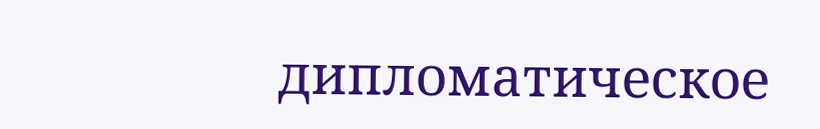дипломатическое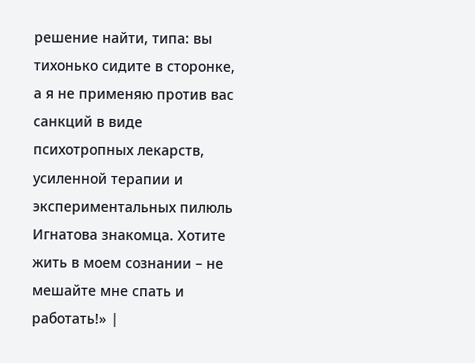решение найти, типа: вы тихонько сидите в сторонке, а я не применяю против вас санкций в виде психотропных лекарств, усиленной терапии и экспериментальных пилюль Игнатова знакомца. Хотите жить в моем сознании – не мешайте мне спать и работать!» |